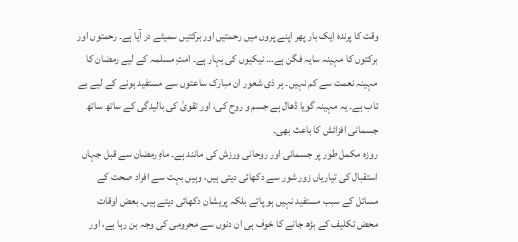وقت کا پرندہ ایک بار پھر اپنے پروں میں رحمتیں اور برکتیں سمیٹے در آیا ہے۔ رحمتوں اور برکتوں کا مہینہ سایہ فگن ہے… نیکیوں کی بہار ہے۔ امتِ مسلمہ کے لیے رمضان کا مہینہ نعمت سے کم نہیں۔ ہر ذی شعور ان مبارک ساعتوں سے مستفید ہونے کے لیے بے تاب ہے۔ یہ مہینہ گویا ڈھال ہے جسم و روح کی، اور تقویٰ کی بالیدگی کے ساتھ ساتھ جسمانی افزائش کا باعث بھی۔
روزہ مکمل طور پر جسمانی اور روحانی ورزش کی مانند ہے۔ ماہِ رمضان سے قبل جہاں استقبال کی تیاریاں زور شور سے دکھائی دیتی ہیں، وہیں بہت سے افراد صحت کے مسائل کے سبب مستفید نہیں ہو پاتے بلکہ پریشان دکھائی دیتے ہیں۔ بعض اوقات محض تکلیف کے بڑھ جانے کا خوف ہی ان دنوں سے محرومی کی وجہ بن رہا ہے، اور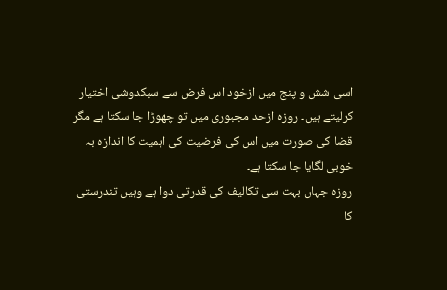اسی شش و پنج میں ازخود اس فرض سے سبکدوشی اختیار کرلیتے ہیں۔ روزہ ازحد مجبوری میں تو چھوڑا جا سکتا ہے مگر قضا کی صورت میں اس کی فرضیت کی اہمیت کا اندازہ بہ خوبی لگایا جا سکتا ہے۔
روزہ جہاں بہت سی تکالیف کی قدرتی دوا ہے وہیں تندرستی کا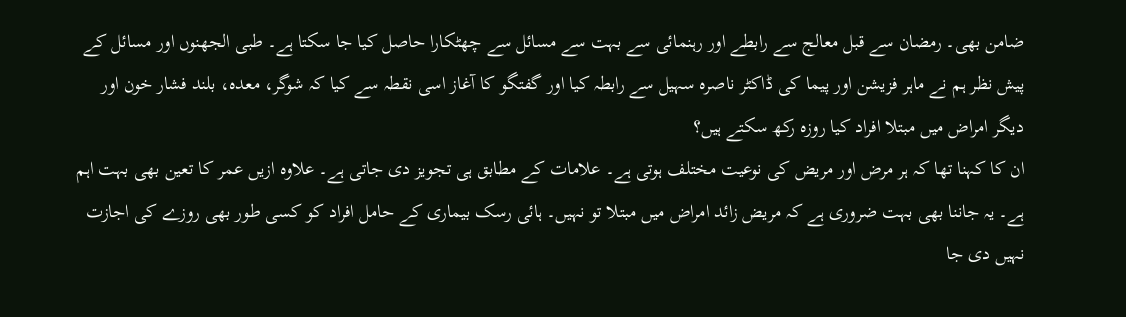ضامن بھی۔ رمضان سے قبل معالج سے رابطے اور رہنمائی سے بہت سے مسائل سے چھٹکارا حاصل کیا جا سکتا ہے۔ طبی الجھنوں اور مسائل کے پیش نظر ہم نے ماہر فزیشن اور پیما کی ڈاکٹر ناصرہ سہیل سے رابطہ کیا اور گفتگو کا آغاز اسی نقطہ سے کیا کہ شوگر، معدہ، بلند فشار خون اور دیگر امراض میں مبتلا افراد کیا روزہ رکھ سکتے ہیں؟
ان کا کہنا تھا کہ ہر مرض اور مریض کی نوعیت مختلف ہوتی ہے۔ علامات کے مطابق ہی تجویز دی جاتی ہے۔ علاوہ ازیں عمر کا تعین بھی بہت اہم ہے۔ یہ جاننا بھی بہت ضروری ہے کہ مریض زائد امراض میں مبتلا تو نہیں۔ ہائی رسک بیماری کے حامل افراد کو کسی طور بھی روزے کی اجازت نہیں دی جا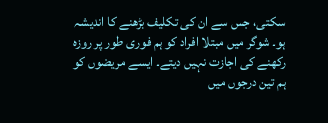سکتی، جس سے ان کی تکلیف بڑھنے کا اندیشہ ہو۔ شوگر میں مبتلا افراد کو ہم فوری طور پر روزہ رکھنے کی اجازت نہیں دیتے۔ ایسے مریضوں کو ہم تین درجوں میں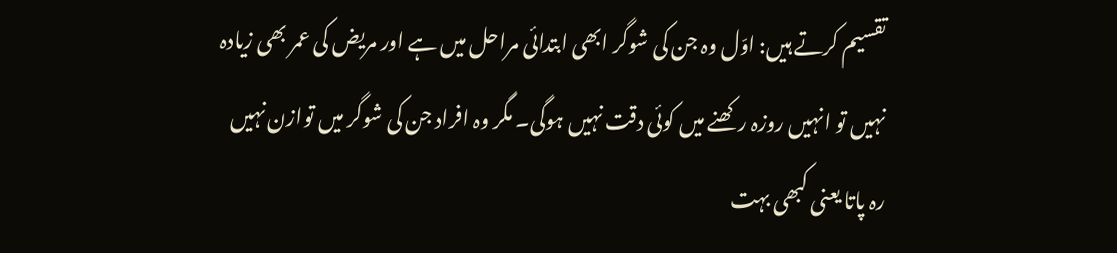تقسیم کرتے ہیں: اوّل وہ جن کی شوگر ابھی ابتدائی مراحل میں ہے اور مریض کی عمر بھی زیادہ نہیں تو انہیں روزہ رکھنے میں کوئی دقت نہیں ہوگی۔ مگر وہ افراد جن کی شوگر میں توازن نہیں رہ پاتا یعنی کبھی بہت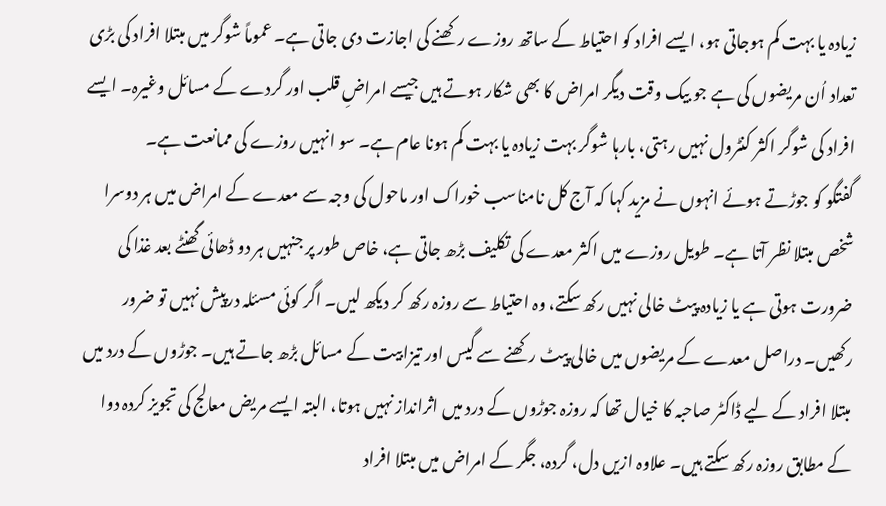زیادہ یا بہت کم ہوجاتی ہو، ایسے افراد کو احتیاط کے ساتھ روزے رکھنے کی اجازت دی جاتی ہے۔ عموماً شوگر میں مبتلا افراد کی بڑی تعداد اُن مریضوں کی ہے جو بیک وقت دیگر امراض کا بھی شکار ہوتے ہیں جیسے امراضِ قلب اور گردے کے مسائل وغیرہ۔ ایسے افراد کی شوگر اکثر کنٹرول نہیں رہتی، بارہا شوگر بہت زیادہ یا بہت کم ہونا عام ہے۔ سو انہیں روزے کی ممانعت ہے۔
گفتگو کو جوڑتے ہوئے انہوں نے مزید کہا کہ آج کل نامناسب خوراک اور ماحول کی وجہ سے معدے کے امراض میں ہر دوسرا شخص مبتلا نظر آتا ہے۔ طویل روزے میں اکثر معدے کی تکلیف بڑھ جاتی ہے، خاص طور پر جنہیں ہر دو ڈھائی گھنٹے بعد غذا کی ضرورت ہوتی ہے یا زیادہ پیٹ خالی نہیں رکھ سکتے، وہ احتیاط سے روزہ رکھ کر دیکھ لیں۔ اگر کوئی مسئلہ درپیش نہیں تو ضرور رکھیں۔ دراصل معدے کے مریضوں میں خالی پیٹ رکھنے سے گیس اور تیزابیت کے مسائل بڑھ جاتے ہیں۔ جوڑوں کے درد میں مبتلا افراد کے لیے ڈاکٹر صاحبہ کا خیال تھا کہ روزہ جوڑوں کے درد میں اثرانداز نہیں ہوتا، البتہ ایسے مریض معالج کی تجویز کردہ دوا کے مطابق روزہ رکھ سکتے ہیں۔ علاوہ ازیں دل، گردہ، جگر کے امراض میں مبتلا افراد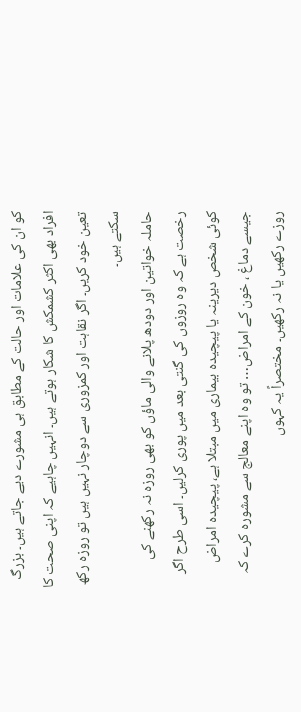کو ان کی علامات اور حالت کے مطابق ہی مشورے دیے جاتے ہیں۔ بزرگ افراد بھی اکثر کشمکش کا شکار ہوتے ہیں۔ انہیں چاہیے کہ اپنی صحت کا تعین خود کریں۔ اگر نقاہت اور کمزوری سے دوچار نہیں ہیں تو روزہ رکھ سکتے ہیں۔
حاملہ خواتین اور دودھ پلانے والی ماؤں کو بھی روزہ نہ رکھنے کی رخصت ہے کہ وہ روزوں کی گنتی بعد میں پوری کرلیں۔ اسی طرح اگر کوئی شخص دیرینہ یا پیچیدہ بیماری میں مبتلا ہے، پیچیدہ امراض جیسے دماغ ، خون کے امراض… تو وہ اپنے معالج سے مشورہ کرے کہ روزے رکھیں یا نہ رکھیں۔ مختصراً یہ کہوں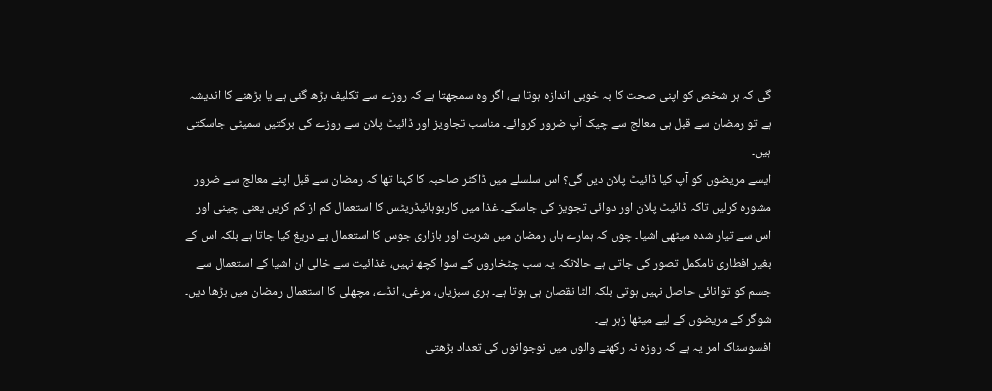گی کہ ہر شخص کو اپنی صحت کا بہ خوبی اندازہ ہوتا ہے، اگر وہ سمجھتا ہے کہ روزے سے تکلیف بڑھ گئی ہے یا بڑھنے کا اندیشہ ہے تو رمضان سے قبل ہی معالج سے چیک اَپ ضرور کروائے۔ مناسب تجاویز اور ڈائیٹ پلان سے روزے کی برکتیں سمیٹی جاسکتی ہیں۔
ایسے مریضوں کو آپ کیا ڈائیٹ پلان دیں گی؟ اس سلسلے میں ڈاکٹر صاحبہ کا کہنا تھا کہ رمضان سے قبل اپنے معالج سے ضرور مشورہ کرلیں تاکہ ڈائیٹ پلان اور دوائی تجویز کی جاسکے۔ غذا میں کاربوہائیڈریٹس کا استعمال کم از کم کریں یعنی چینی اور اس سے تیار شدہ میٹھی اشیا۔ چوں کہ ہمارے ہاں رمضان میں شربت اور بازاری جوس کا استعمال بے دریغ کیا جاتا ہے بلکہ اس کے بغیر افطاری نامکمل تصور کی جاتی ہے حالانکہ یہ سب چٹخاروں کے سوا کچھ نہیں، غذائیت سے خالی ان اشیا کے استعمال سے جسم کو توانائی حاصل نہیں ہوتی بلکہ الٹا نقصان ہی ہوتا ہے۔ ہری سبزیاں، مرغی، انڈے، مچھلی کا استعمال رمضان میں بڑھا دیں۔ شوگر کے مریضوں کے لیے میٹھا زہر ہے۔
افسوسناک امر یہ ہے کہ روزہ نہ رکھنے والوں میں نوجوانوں کی تعداد بڑھتی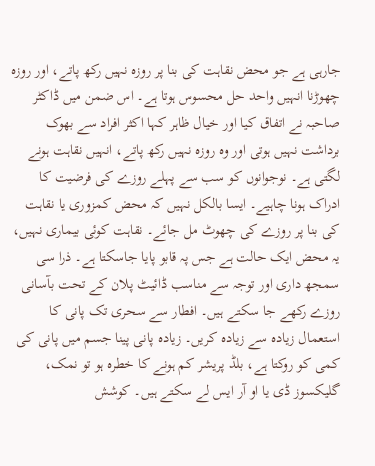جارہی ہے جو محض نقاہت کی بنا پر روزہ نہیں رکھ پاتے، اور روزہ چھوڑنا انہیں واحد حل محسوس ہوتا ہے۔ اس ضمن میں ڈاکٹر صاحبہ نے اتفاق کیا اور خیال ظاہر کہا اکثر افراد سے بھوک برداشت نہیں ہوتی اور وہ روزہ نہیں رکھ پاتے، انہیں نقاہت ہونے لگتی ہے۔ نوجوانوں کو سب سے پہلے روزے کی فرضیت کا ادراک ہونا چاہیے۔ ایسا بالکل نہیں کہ محض کمزوری یا نقاہت کی بنا پر روزے کی چھوٹ مل جائے۔ نقاہت کوئی بیماری نہیں، یہ محض ایک حالت ہے جس پہ قابو پایا جاسکتا ہے۔ ذرا سی سمجھ داری اور توجہ سے مناسب ڈائیٹ پلان کے تحت بآسانی روزے رکھے جا سکتے ہیں۔ افطار سے سحری تک پانی کا استعمال زیادہ سے زیادہ کریں۔ زیادہ پانی پینا جسم میں پانی کی کمی کو روکتا ہے، بلڈ پریشر کم ہونے کا خطرہ ہو تو نمک، گلیکسوز ڈی یا او آر ایس لے سکتے ہیں۔ کوشش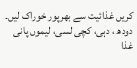کریں غذائیت سے بھرپور خوراک لیں۔ دودھ ، دہی، کچی لسی، لیموں پانی غذا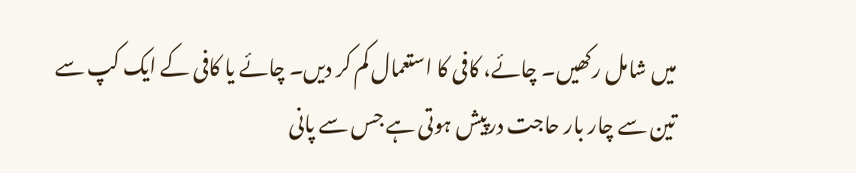میں شامل رکھیں۔ چائے، کافی کا استعمال کم کر دیں۔ چائے یا کافی کے ایک کپ سے تین سے چار بار حاجت درپیش ہوتی ہے جس سے پانی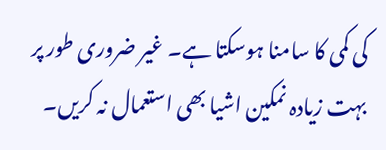کی کمی کا سامنا ہوسکتا ہے۔ غیر ضروری طور پر بہت زیادہ نمکین اشیا بھی استعمال نہ کریں۔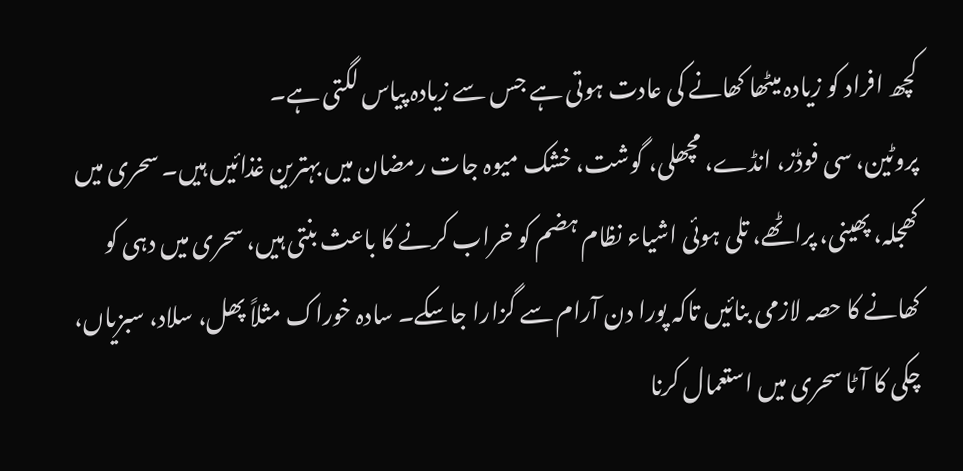کچھ افراد کو زیادہ میٹھا کھانے کی عادت ہوتی ہے جس سے زیادہ پیاس لگتی ہے۔
پروٹین، سی فوڈز، انڈے، مچھلی، گوشت، خشک میوہ جات رمضان میں بہترین غذائیں ہیں۔ سحری میں کھجلہ، پھینی، پراٹھے، تلی ہوئی اشیاء نظام ہضم کو خراب کرنے کا باعث بنتی ہیں، سحری میں دہی کو کھانے کا حصہ لازمی بنائیں تاکہ پورا دن آرام سے گزارا جاسکے۔ سادہ خوراک مثلاً پھل، سلاد، سبزیاں، چکی کا آٹا سحری میں استعمال کرنا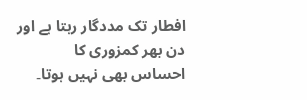افطار تک مددگار رہتا ہے اور دن بھر کمزوری کا احساس بھی نہیں ہوتا۔